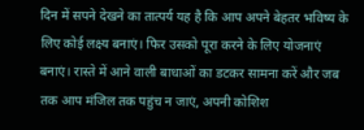दिन में सपने देखने का तात्पर्य यह है कि आप अपने बेहतर भविष्य के लिए कोई लक्ष्य बनाएं। फिर उसको पूरा करने के लिए योजनाएं बनाएं। रास्ते में आने वाली बाधाओं का डटकर सामना करें और जब तक आप मंजिल तक पहुंच न जाएं, अपनी कोशिश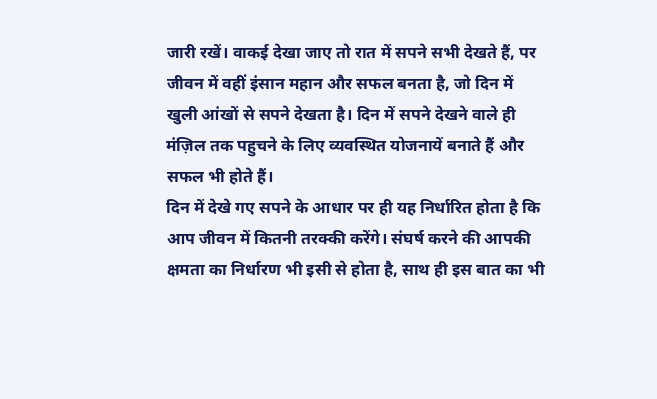जारी रखें। वाकई देखा जाए तो रात में सपने सभी देखते हैं, पर जीवन में वहीं इंसान महान और सफल बनता है, जो दिन में खुली आंखों से सपने देखता है। दिन में सपने देखने वाले ही मंज़िल तक पहुचने के लिए व्यवस्थित योजनायें बनाते हैं और सफल भी होते हैं।
दिन में देखे गए सपने के आधार पर ही यह निर्धारित होता है कि आप जीवन में कितनी तरक्की करेंगे। संघर्ष करने की आपकी क्षमता का निर्धारण भी इसी से होता है, साथ ही इस बात का भी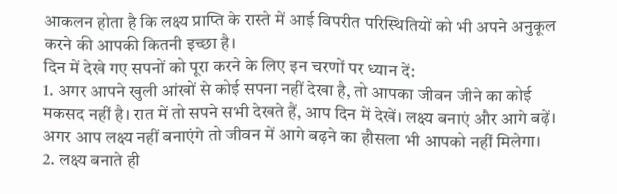आकलन होता है कि लक्ष्य प्राप्ति के रास्ते में आई विपरीत परिस्थितियों को भी अपने अनुकूल करने की आपकी कितनी इच्छा है।
दिन में देखे गए सपनों को पूरा करने के लिए इन चरणों पर ध्यान दें:
1. अगर आपने खुली आंखों से कोई सपना नहीं देखा है, तो आपका जीवन जीने का कोई मकसद नहीं है। रात में तो सपने सभी देखते हैं, आप दिन में देखें। लक्ष्य बनाएं और आगे बढ़ें। अगर आप लक्ष्य नहीं बनाएंगे तो जीवन में आगे बढ़ने का हौसला भी आपको नहीं मिलेगा।
2. लक्ष्य बनाते ही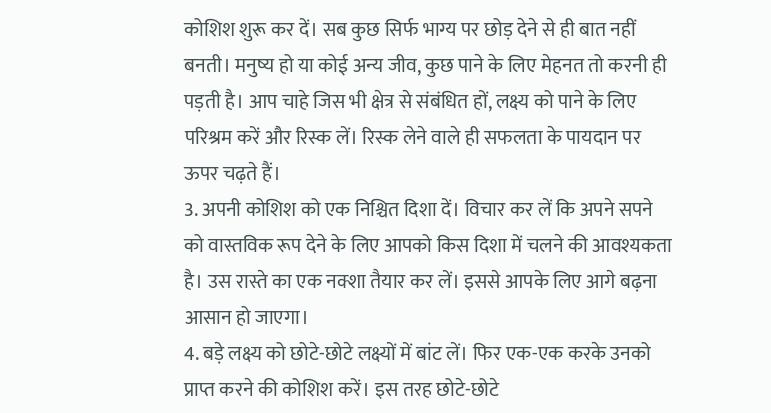कोशिश शुरू कर दें। सब कुछ सिर्फ भाग्य पर छोड़ देने से ही बात नहीं बनती। मनुष्य हो या कोई अन्य जीव, कुछ पाने के लिए मेहनत तो करनी ही पड़ती है। आप चाहे जिस भी क्षेत्र से संबंधित हों, लक्ष्य को पाने के लिए परिश्रम करें और रिस्क लें। रिस्क लेने वाले ही सफलता के पायदान पर ऊपर चढ़ते हैं।
3. अपनी कोशिश को एक निश्चित दिशा दें। विचार कर लें कि अपने सपने को वास्तविक रूप देने के लिए आपको किस दिशा में चलने की आवश्यकता है। उस रास्ते का एक नक्शा तैयार कर लें। इससे आपके लिए आगे बढ़ना आसान हो जाएगा।
4. बड़े लक्ष्य को छोटे-छोटे लक्ष्यों में बांट लें। फिर एक-एक करके उनको प्राप्त करने की कोशिश करें। इस तरह छोटे-छोटे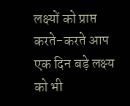लक्ष्यों को प्राप्त करते-करते आप एक दिन बड़े लक्ष्य को भी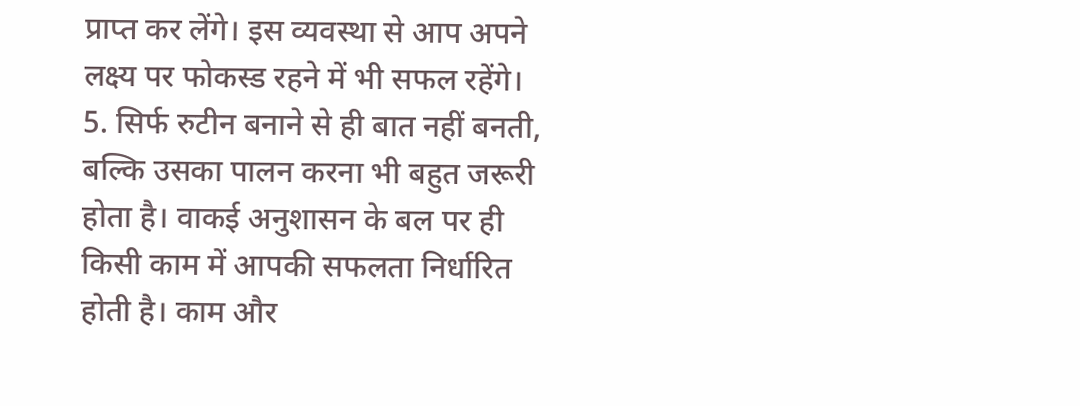प्राप्त कर लेंगे। इस व्यवस्था से आप अपने लक्ष्य पर फोकस्ड रहने में भी सफल रहेंगे।
5. सिर्फ रुटीन बनाने से ही बात नहीं बनती, बल्कि उसका पालन करना भी बहुत जरूरी होता है। वाकई अनुशासन के बल पर ही किसी काम में आपकी सफलता निर्धारित होती है। काम और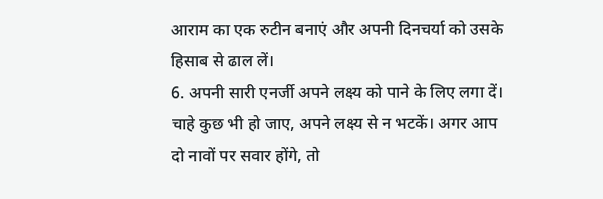आराम का एक रुटीन बनाएं और अपनी दिनचर्या को उसके हिसाब से ढाल लें।
6. अपनी सारी एनर्जी अपने लक्ष्य को पाने के लिए लगा दें। चाहे कुछ भी हो जाए, अपने लक्ष्य से न भटकें। अगर आप दो नावों पर सवार होंगे, तो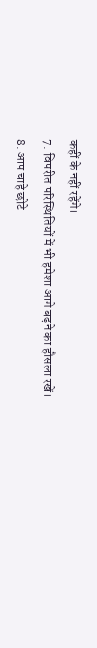कहीं के नहीं रहेंगे।
7. विपरीत परिस्थितियों में भी हमेशा आगे बढ़ने का हौसला रखें।
8. आप चाहे छोटे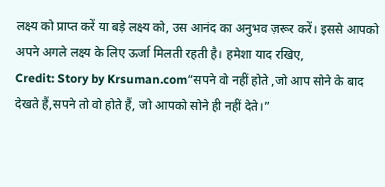लक्ष्य को प्राप्त करें या बड़े लक्ष्य को, उस आनंद का अनुभव ज़रूर करें। इससे आपको अपने अगले लक्ष्य के लिए ऊर्जा मिलती रहती है। हमेशा याद रखिए,
Credit: Story by Krsuman.com“सपने वो नहीं होते ,जो आप सोने के बाद देखते हैं,सपने तो वो होते हैं, जो आपको सोने ही नहीं देते।”